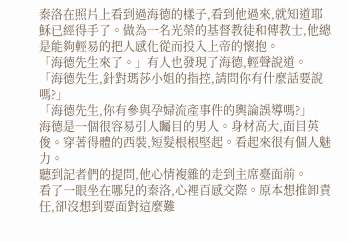秦洛在照片上看到過海德的樣子,看到他過來,就知道耶穌已經得手了。做為一名光榮的基督教徒和傳教士,他總是能夠輕易的把人感化從而投入上帝的懷抱。
「海德先生來了。」有人也發現了海德,輕聲說道。
「海德先生,針對瑪莎小姐的指控,請問你有什麼話要說嗎?」
「海德先生,你有參與孕婦流產事件的輿論誤導嗎?」
海德是一個很容易引人矚目的男人。身材高大,面目英俊。穿著得體的西裝,短髮根根堅起。看起來很有個人魅力。
聽到記者們的提問,他心情複雜的走到主席臺面前。
看了一眼坐在哪兒的秦洛,心裡百感交際。原本想推卸責任,卻沒想到要面對這麼難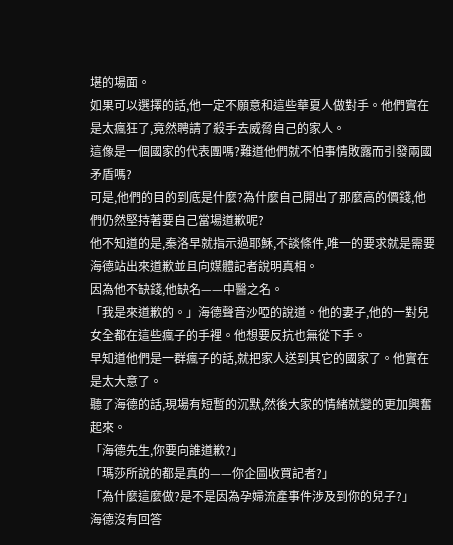堪的場面。
如果可以選擇的話,他一定不願意和這些華夏人做對手。他們實在是太瘋狂了,竟然聘請了殺手去威脅自己的家人。
這像是一個國家的代表團嗎?難道他們就不怕事情敗露而引發兩國矛盾嗎?
可是,他們的目的到底是什麼?為什麼自己開出了那麼高的價錢,他們仍然堅持著要自己當場道歉呢?
他不知道的是,秦洛早就指示過耶穌,不談條件,唯一的要求就是需要海德站出來道歉並且向媒體記者說明真相。
因為他不缺錢,他缺名——中醫之名。
「我是來道歉的。」海德聲音沙啞的說道。他的妻子,他的一對兒女全都在這些瘋子的手裡。他想要反抗也無從下手。
早知道他們是一群瘋子的話,就把家人送到其它的國家了。他實在是太大意了。
聽了海德的話,現場有短暫的沉默,然後大家的情緒就變的更加興奮起來。
「海德先生,你要向誰道歉?」
「瑪莎所說的都是真的——你企圖收買記者?」
「為什麼這麼做?是不是因為孕婦流產事件涉及到你的兒子?」
海德沒有回答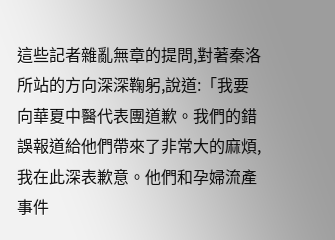這些記者雜亂無章的提問,對著秦洛所站的方向深深鞠躬,說道:「我要向華夏中醫代表團道歉。我們的錯誤報道給他們帶來了非常大的麻煩,我在此深表歉意。他們和孕婦流產事件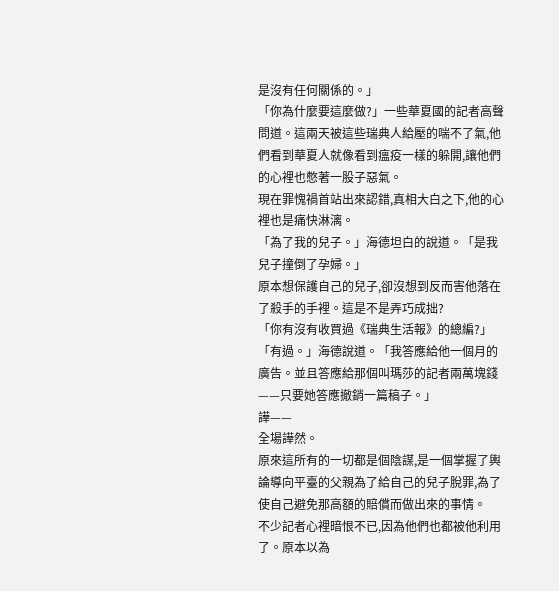是沒有任何關係的。」
「你為什麼要這麼做?」一些華夏國的記者高聲問道。這兩天被這些瑞典人給壓的喘不了氣,他們看到華夏人就像看到瘟疫一樣的躲開,讓他們的心裡也憋著一股子惡氣。
現在罪愧禍首站出來認錯,真相大白之下,他的心裡也是痛快淋漓。
「為了我的兒子。」海德坦白的說道。「是我兒子撞倒了孕婦。」
原本想保護自己的兒子,卻沒想到反而害他落在了殺手的手裡。這是不是弄巧成拙?
「你有沒有收買過《瑞典生活報》的總編?」
「有過。」海德說道。「我答應給他一個月的廣告。並且答應給那個叫瑪莎的記者兩萬塊錢——只要她答應撤銷一篇稿子。」
譁——
全場譁然。
原來這所有的一切都是個陰謀,是一個掌握了輿論導向平臺的父親為了給自己的兒子脫罪,為了使自己避免那高額的賠償而做出來的事情。
不少記者心裡暗恨不已,因為他們也都被他利用了。原本以為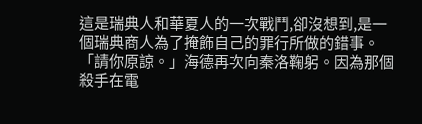這是瑞典人和華夏人的一次戰鬥,卻沒想到,是一個瑞典商人為了掩飾自己的罪行所做的錯事。
「請你原諒。」海德再次向秦洛鞠躬。因為那個殺手在電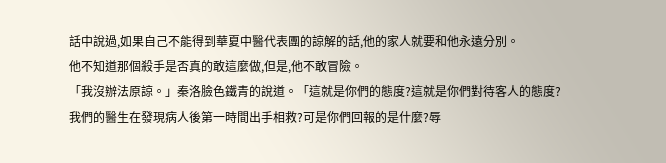話中說過,如果自己不能得到華夏中醫代表團的諒解的話,他的家人就要和他永遠分別。
他不知道那個殺手是否真的敢這麼做,但是,他不敢冒險。
「我沒辦法原諒。」秦洛臉色鐵青的說道。「這就是你們的態度?這就是你們對待客人的態度?我們的醫生在發現病人後第一時間出手相救?可是你們回報的是什麼?辱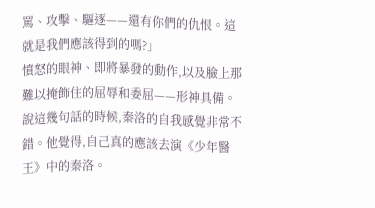罵、攻擊、驅逐——還有你們的仇恨。這就是我們應該得到的嗎?」
憤怒的眼神、即將暴發的動作,以及臉上那難以掩飾住的屈辱和委屈——形神具備。
說這幾句話的時候,秦洛的自我感覺非常不錯。他覺得,自己真的應該去演《少年醫王》中的秦洛。